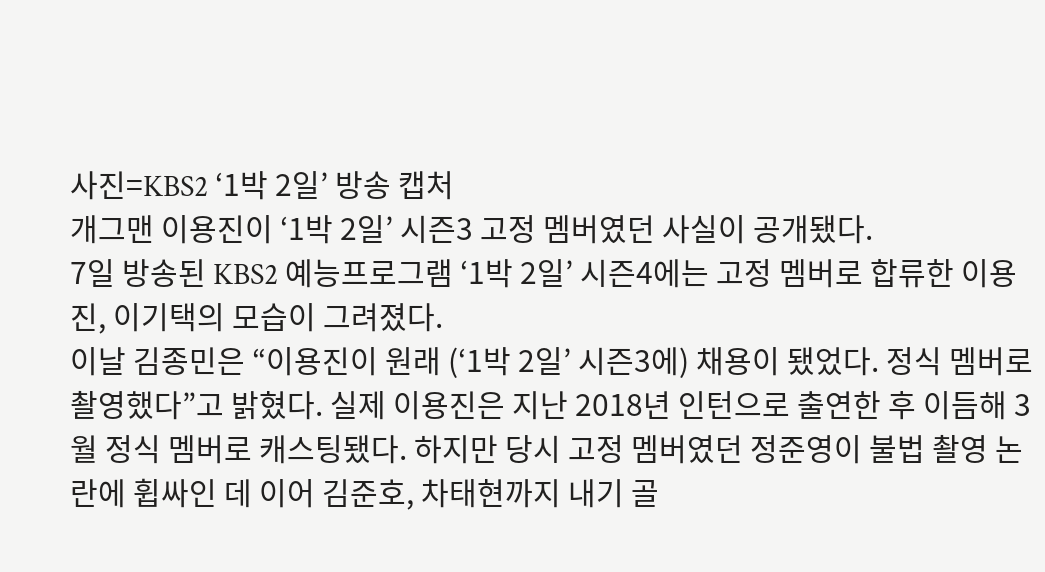사진=KBS2 ‘1박 2일’ 방송 캡처
개그맨 이용진이 ‘1박 2일’ 시즌3 고정 멤버였던 사실이 공개됐다.
7일 방송된 KBS2 예능프로그램 ‘1박 2일’ 시즌4에는 고정 멤버로 합류한 이용진, 이기택의 모습이 그려졌다.
이날 김종민은 “이용진이 원래 (‘1박 2일’ 시즌3에) 채용이 됐었다. 정식 멤버로 촬영했다”고 밝혔다. 실제 이용진은 지난 2018년 인턴으로 출연한 후 이듬해 3월 정식 멤버로 캐스팅됐다. 하지만 당시 고정 멤버였던 정준영이 불법 촬영 논란에 휩싸인 데 이어 김준호, 차태현까지 내기 골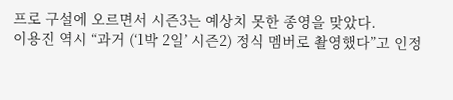프로 구설에 오르면서 시즌3는 예상치 못한 종영을 맞았다.
이용진 역시 “과거 (‘1박 2일’ 시즌2) 정식 멤버로 촬영했다”고 인정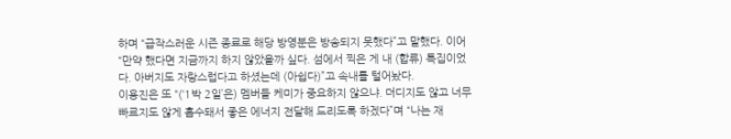하며 “급작스러운 시즌 종료로 해당 방영분은 방송되지 못했다”고 말했다. 이어 “만약 했다면 지금까지 하지 않았을까 싶다. 섬에서 찍은 게 내 (합류) 특집이었다. 아버지도 자랑스럽다고 하셨는데 (아쉽다)”고 속내를 털어놨다.
이용진은 또 “(‘1박 2일’은) 멤버들 케미가 중요하지 않으냐. 더디지도 않고 너무 빠르지도 않게 흡수돼서 좋은 에너지 전달해 드리도록 하겠다”며 “나는 재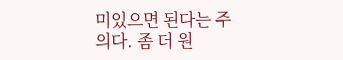미있으면 된다는 주의다. 좀 더 원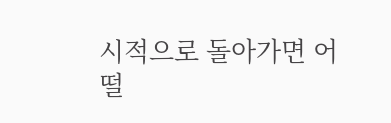시적으로 돌아가면 어떨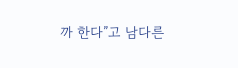까 한다”고 남다른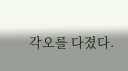각오를 다졌다.